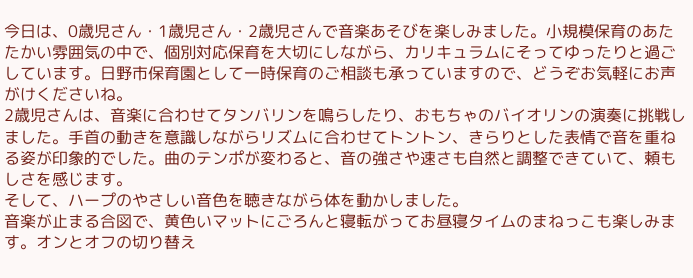今日は、0歳児さん・1歳児さん・2歳児さんで音楽あそびを楽しみました。小規模保育のあたたかい雰囲気の中で、個別対応保育を大切にしながら、カリキュラムにそってゆったりと過ごしています。日野市保育園として一時保育のご相談も承っていますので、どうぞお気軽にお声がけくださいね。
2歳児さんは、音楽に合わせてタンバリンを鳴らしたり、おもちゃのバイオリンの演奏に挑戦しました。手首の動きを意識しながらリズムに合わせてトントン、きらりとした表情で音を重ねる姿が印象的でした。曲のテンポが変わると、音の強さや速さも自然と調整できていて、頼もしさを感じます。
そして、ハープのやさしい音色を聴きながら体を動かしました。
音楽が止まる合図で、黄色いマットにごろんと寝転がってお昼寝タイムのまねっこも楽しみます。オンとオフの切り替え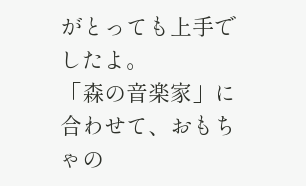がとっても上手でしたよ。
「森の音楽家」に合わせて、おもちゃの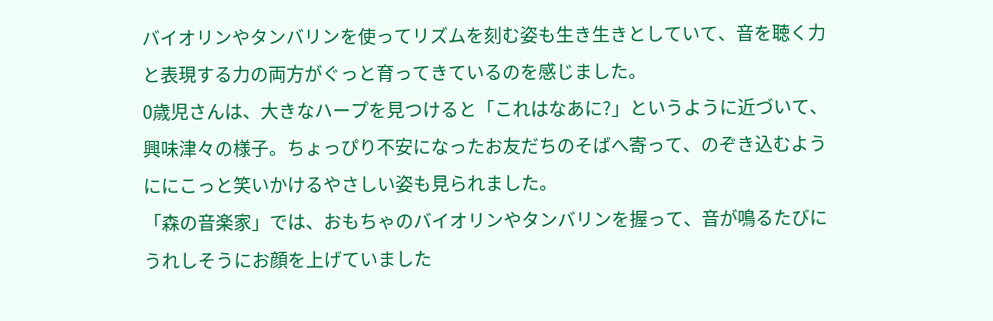バイオリンやタンバリンを使ってリズムを刻む姿も生き生きとしていて、音を聴く力と表現する力の両方がぐっと育ってきているのを感じました。
0歳児さんは、大きなハープを見つけると「これはなあに?」というように近づいて、興味津々の様子。ちょっぴり不安になったお友だちのそばへ寄って、のぞき込むようににこっと笑いかけるやさしい姿も見られました。
「森の音楽家」では、おもちゃのバイオリンやタンバリンを握って、音が鳴るたびにうれしそうにお顔を上げていました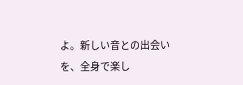よ。新しい音との出会いを、全身で楽し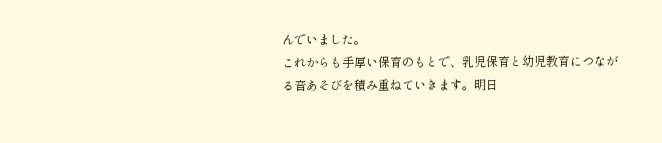んでいました。
これからも手厚い保育のもとで、乳児保育と幼児教育につながる音あそびを積み重ねていきます。明日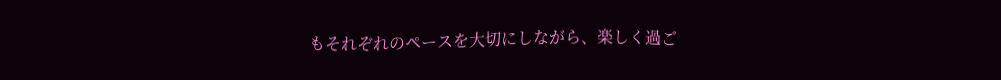もそれぞれのペースを大切にしながら、楽しく過ご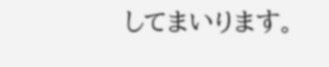してまいります。